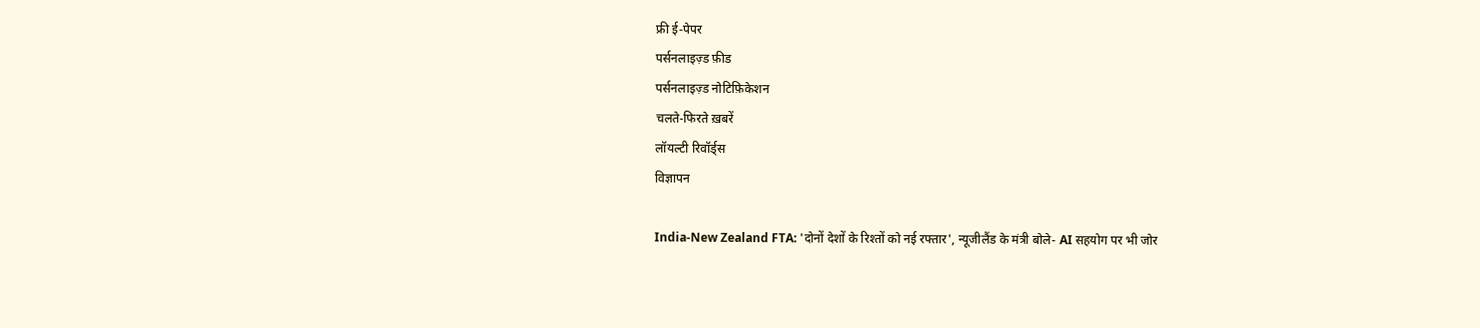फ्री ई-पेपर
पर्सनलाइज़्ड फ़ीड
पर्सनलाइज़्ड नोटिफ़िकेशन
चलते-फिरते ख़बरें
लॉयल्टी रिवॉर्ड्स
विज्ञापन

India-New Zealand FTA: 'दोनों देशों के रिश्तों को नई रफ्तार', न्यूजीलैंड के मंत्री बोले- AI सहयोग पर भी जोर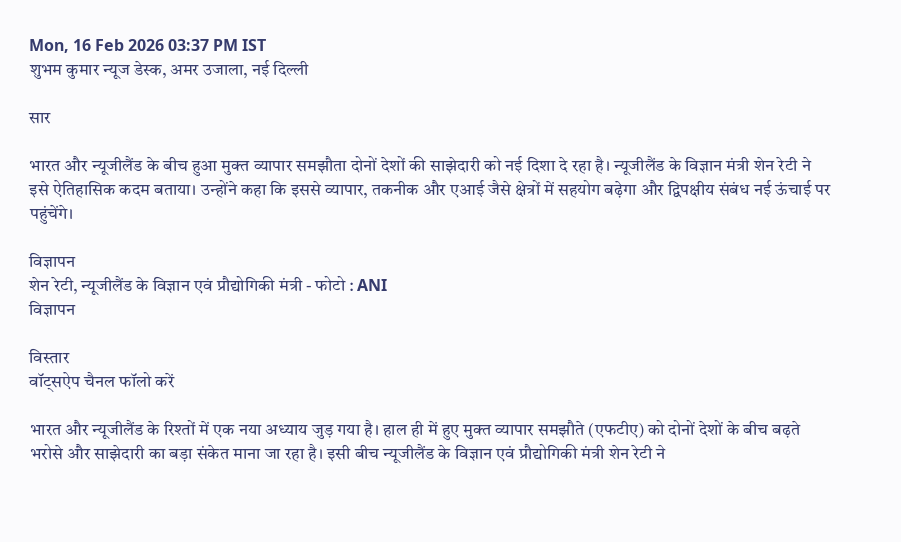Mon, 16 Feb 2026 03:37 PM IST
शुभम कुमार न्यूज डेस्क, अमर उजाला, नई दिल्ली

सार

भारत और न्यूजीलैंड के बीच हुआ मुक्त व्यापार समझौता दोनों देशों की साझेदारी को नई दिशा दे रहा है। न्यूजीलैंड के विज्ञान मंत्री शेन रेटी ने इसे ऐतिहासिक कदम बताया। उन्होंने कहा कि इससे व्यापार, तकनीक और एआई जैसे क्षेत्रों में सहयोग बढ़ेगा और द्विपक्षीय संबंध नई ऊंचाई पर पहुंचेंगे।

विज्ञापन
शेन रेटी, न्यूजीलैंड के विज्ञान एवं प्रौद्योगिकी मंत्री - फोटो : ANI
विज्ञापन

विस्तार
वॉट्सऐप चैनल फॉलो करें

भारत और न्यूजीलैंड के रिश्तों में एक नया अध्याय जुड़ गया है। हाल ही में हुए मुक्त व्यापार समझौते (एफटीए) को दोनों देशों के बीच बढ़ते भरोसे और साझेदारी का बड़ा संकेत माना जा रहा है। इसी बीच न्यूजीलैंड के विज्ञान एवं प्रौद्योगिकी मंत्री शेन रेटी ने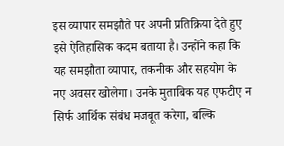इस व्यापार समझौते पर अपनी प्रतिक्रिया देते हुए इसे ऐतिहासिक कदम बताया है। उन्होंने कहा कि यह समझौता व्यापार, तकनीक और सहयोग के नए अवसर खोलेगा। उनके मुताबिक यह एफटीए न सिर्फ आर्थिक संबंध मजबूत करेगा, बल्कि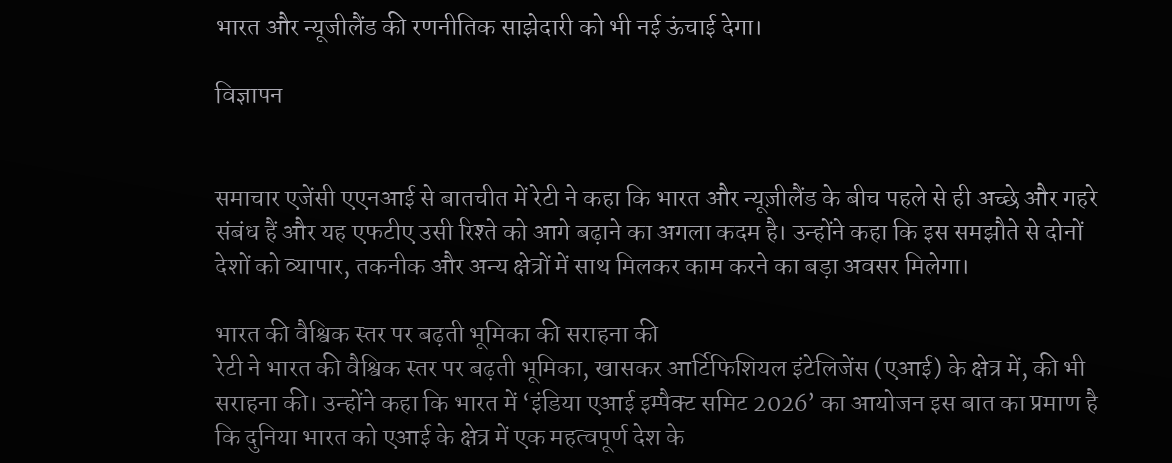भारत और न्यूजीलैंड की रणनीतिक साझेदारी को भी नई ऊंचाई देगा।

विज्ञापन


समाचार एजेंसी एएनआई से बातचीत में रेटी ने कहा कि भारत और न्यूज़ीलैंड के बीच पहले से ही अच्छे और गहरे संबंध हैं और यह एफटीए उसी रिश्ते को आगे बढ़ाने का अगला कदम है। उन्होंने कहा कि इस समझौते से दोनों देशों को व्यापार, तकनीक और अन्य क्षेत्रों में साथ मिलकर काम करने का बड़ा अवसर मिलेगा।

भारत की वैश्विक स्तर पर बढ़ती भूमिका की सराहना की
रेटी ने भारत की वैश्विक स्तर पर बढ़ती भूमिका, खासकर आर्टिफिशियल इंटेलिजेंस (एआई) के क्षेत्र में, की भी सराहना की। उन्होंने कहा कि भारत में ‘इंडिया एआई इम्पैक्ट समिट 2026’ का आयोजन इस बात का प्रमाण है कि दुनिया भारत को एआई के क्षेत्र में एक महत्वपूर्ण देश के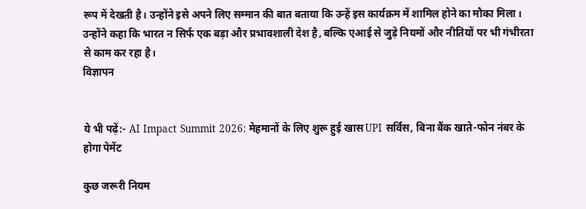रूप में देखती है। उन्होंने इसे अपने लिए सम्मान की बात बताया कि उन्हें इस कार्यक्रम में शामिल होने का मौका मिला। उन्होंने कहा कि भारत न सिर्फ एक बड़ा और प्रभावशाली देश है, बल्कि एआई से जुड़े नियमों और नीतियों पर भी गंभीरता से काम कर रहा है।
विज्ञापन


ये भी पढ़ें:- AI Impact Summit 2026: मेहमानों के लिए शुरू हुई खास UPI सर्विस, बिना बैंक खाते-फोन नंबर के होगा पेमेंट

कुछ जरूरी नियम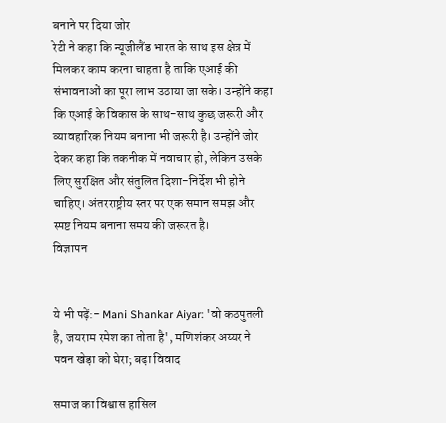बनाने पर दिया जोर
रेटी ने कहा कि न्यूजीलैंड भारत के साथ इस क्षेत्र में मिलकर काम करना चाहता है ताकि एआई की संभावनाओं का पूरा लाभ उठाया जा सके। उन्होंने कहा कि एआई के विकास के साथ-साथ कुछ जरूरी और व्यावहारिक नियम बनाना भी जरूरी है। उन्होंने जोर देकर कहा कि तकनीक में नवाचार हो, लेकिन उसके लिए सुरक्षित और संतुलित दिशा-निर्देश भी होने चाहिए। अंतरराष्ट्रीय स्तर पर एक समान समझ और स्पष्ट नियम बनाना समय की जरूरत है।
विज्ञापन


ये भी पढ़ें:- Mani Shankar Aiyar: 'वो कठपुतली है, जयराम रमेश का तोता है', मणिशंकर अय्यर ने पवन खेड़ा को घेरा; बढ़ा विवाद

समाज का विश्वास हासिल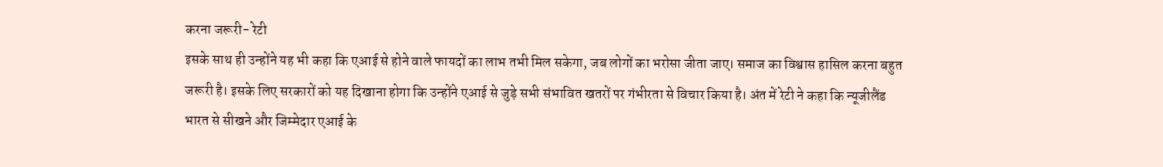करना जरूरी- रेटी
इसके साथ ही उन्होंने यह भी कहा कि एआई से होने वाले फायदों का लाभ तभी मिल सकेगा, जब लोगों का भरोसा जीता जाए। समाज का विश्वास हासिल करना बहुत जरूरी है। इसके लिए सरकारों को यह दिखाना होगा कि उन्होंने एआई से जुड़े सभी संभावित खतरों पर गंभीरता से विचार किया है। अंत में रेटी ने कहा कि न्यूजीलैंड भारत से सीखने और जिम्मेदार एआई के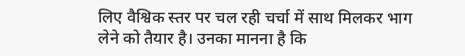लिए वैश्विक स्तर पर चल रही चर्चा में साथ मिलकर भाग लेने को तैयार है। उनका मानना है कि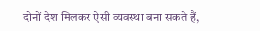दोनों देश मिलकर ऐसी व्यवस्था बना सकते हैं,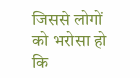जिससे लोगों को भरोसा हो कि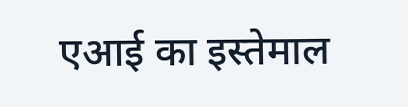एआई का इस्तेमाल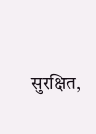सुरक्षित,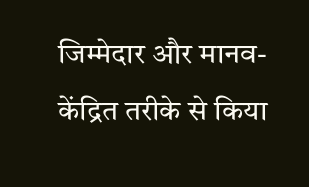जिम्मेदार और मानव-केंद्रित तरीके से किया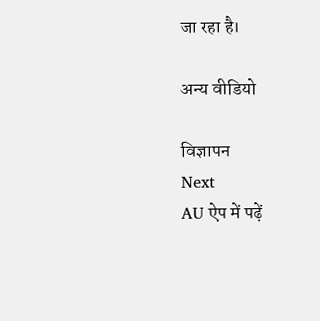जा रहा है।

अन्य वीडियो

विज्ञापन
Next
AU ऐप में पढ़ें